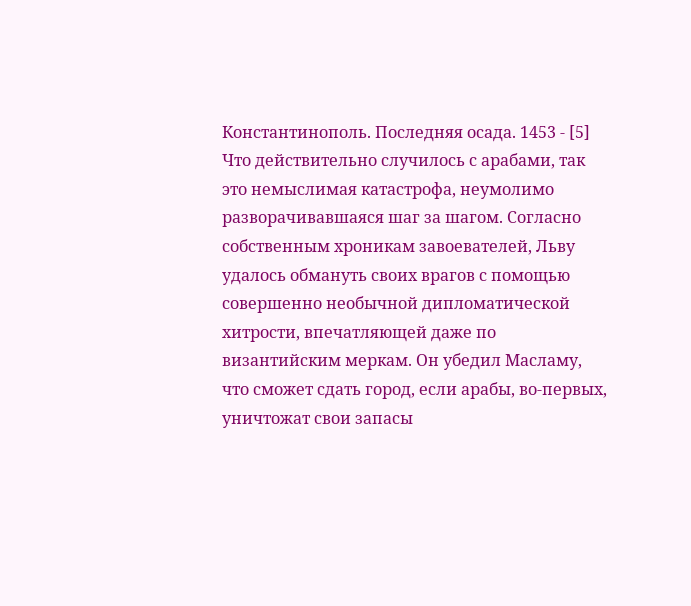Константинополь. Последняя осада. 1453 - [5]
Что действительно случилось с арабами, так это немыслимая катастрофа, неумолимо разворачивавшаяся шаг за шагом. Согласно собственным хроникам завоевателей, Льву удалось обмануть своих врагов с помощью совершенно необычной дипломатической хитрости, впечатляющей даже по византийским меркам. Он убедил Масламу, что сможет сдать город, если арабы, во-первых, уничтожат свои запасы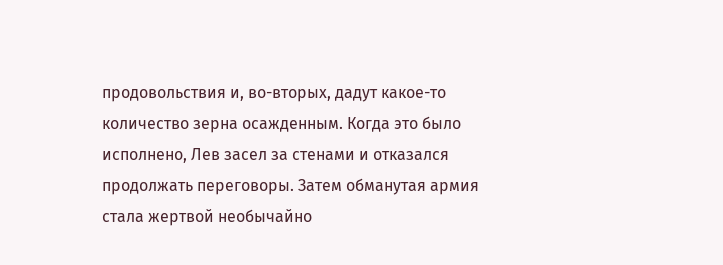продовольствия и, во-вторых, дадут какое-то количество зерна осажденным. Когда это было исполнено, Лев засел за стенами и отказался продолжать переговоры. Затем обманутая армия стала жертвой необычайно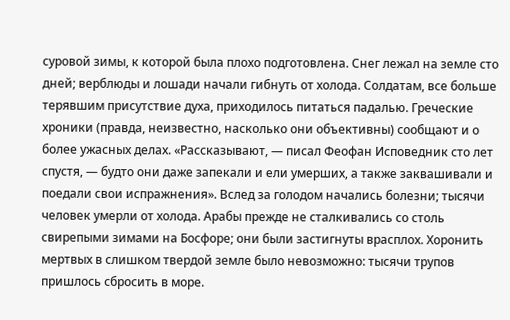суровой зимы, к которой была плохо подготовлена. Снег лежал на земле сто дней; верблюды и лошади начали гибнуть от холода. Солдатам, все больше терявшим присутствие духа, приходилось питаться падалью. Греческие хроники (правда, неизвестно, насколько они объективны) сообщают и о более ужасных делах. «Рассказывают, — писал Феофан Исповедник сто лет спустя, — будто они даже запекали и ели умерших, а также заквашивали и поедали свои испражнения». Вслед за голодом начались болезни; тысячи человек умерли от холода. Арабы прежде не сталкивались со столь свирепыми зимами на Босфоре; они были застигнуты врасплох. Хоронить мертвых в слишком твердой земле было невозможно: тысячи трупов пришлось сбросить в море.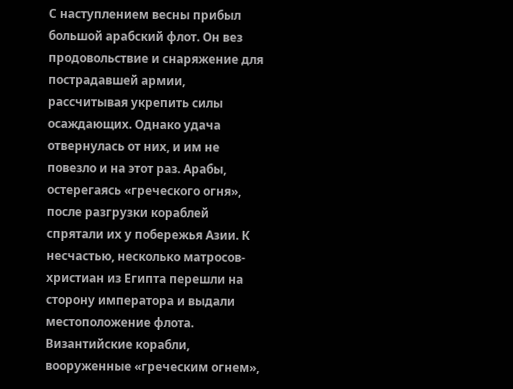С наступлением весны прибыл большой арабский флот. Он вез продовольствие и снаряжение для пострадавшей армии, рассчитывая укрепить силы осаждающих. Однако удача отвернулась от них, и им не повезло и на этот раз. Арабы, остерегаясь «греческого огня», после разгрузки кораблей спрятали их у побережья Азии. К несчастью, несколько матросов-христиан из Египта перешли на сторону императора и выдали местоположение флота. Византийские корабли, вооруженные «греческим огнем»,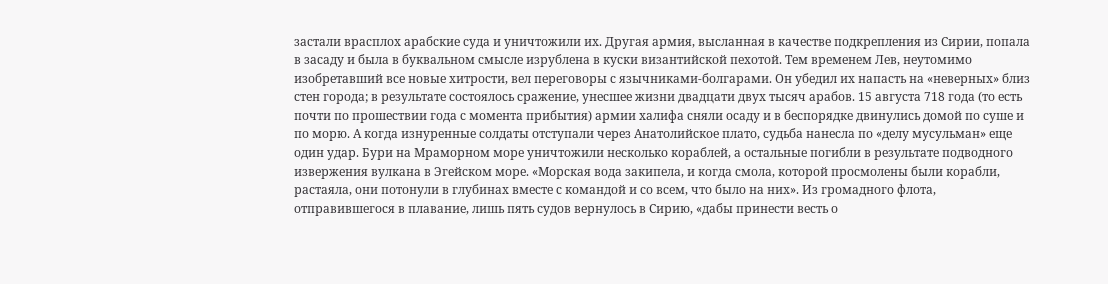застали врасплох арабские суда и уничтожили их. Другая армия, высланная в качестве подкрепления из Сирии, попала в засаду и была в буквальном смысле изрублена в куски византийской пехотой. Тем временем Лев, неутомимо изобретавший все новые хитрости, вел переговоры с язычниками-болгарами. Он убедил их напасть на «неверных» близ стен города; в результате состоялось сражение, унесшее жизни двадцати двух тысяч арабов. 15 августа 718 года (то есть почти по прошествии года с момента прибытия) армии халифа сняли осаду и в беспорядке двинулись домой по суше и по морю. А когда изнуренные солдаты отступали через Анатолийское плато, судьба нанесла по «делу мусульман» еще один удар. Бури на Мраморном море уничтожили несколько кораблей, а остальные погибли в результате подводного извержения вулкана в Эгейском море. «Морская вода закипела, и когда смола, которой просмолены были корабли, растаяла, они потонули в глубинах вместе с командой и со всем, что было на них». Из громадного флота, отправившегося в плавание, лишь пять судов вернулось в Сирию, «дабы принести весть о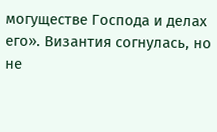могуществе Господа и делах его». Византия согнулась, но не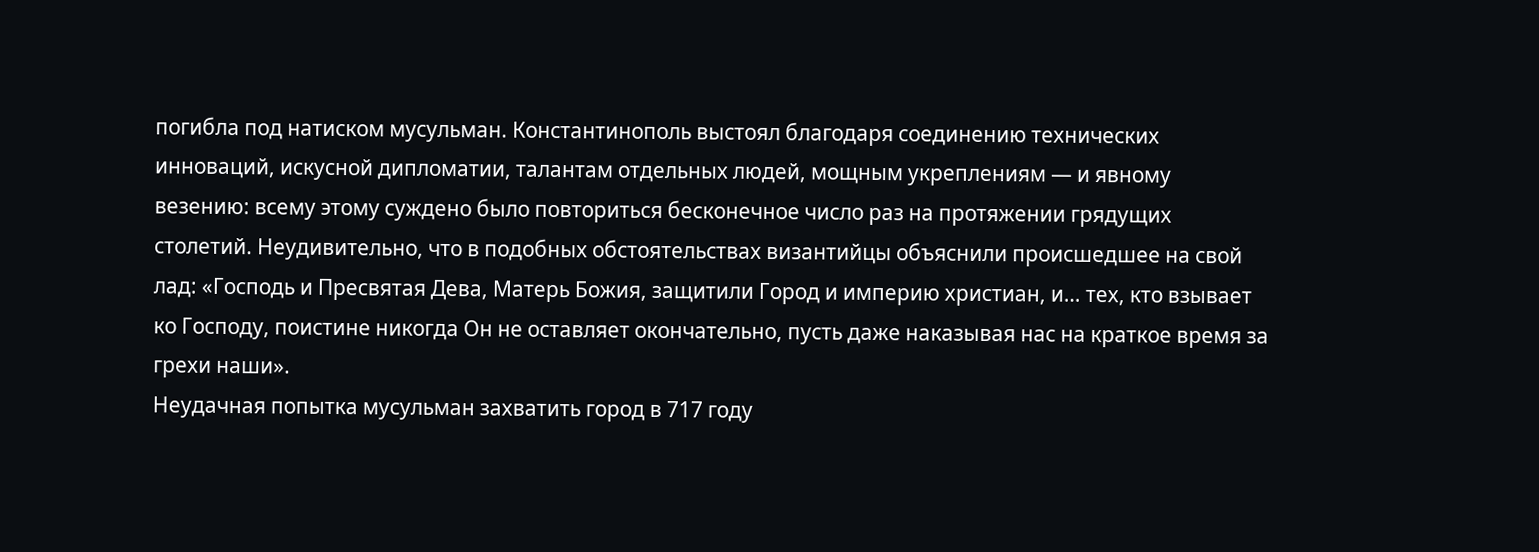погибла под натиском мусульман. Константинополь выстоял благодаря соединению технических инноваций, искусной дипломатии, талантам отдельных людей, мощным укреплениям — и явному везению: всему этому суждено было повториться бесконечное число раз на протяжении грядущих столетий. Неудивительно, что в подобных обстоятельствах византийцы объяснили происшедшее на свой лад: «Господь и Пресвятая Дева, Матерь Божия, защитили Город и империю христиан, и… тех, кто взывает ко Господу, поистине никогда Он не оставляет окончательно, пусть даже наказывая нас на краткое время за грехи наши».
Неудачная попытка мусульман захватить город в 717 году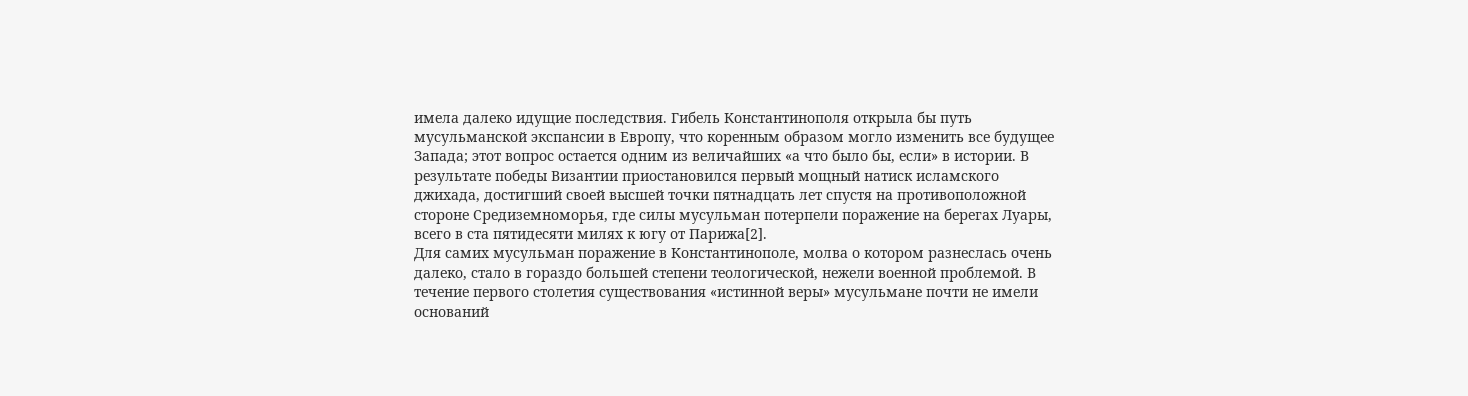имела далеко идущие последствия. Гибель Константинополя открыла бы путь мусульманской экспансии в Европу, что коренным образом могло изменить все будущее Запада; этот вопрос остается одним из величайших «а что было бы, если» в истории. В результате победы Византии приостановился первый мощный натиск исламского джихада, достигший своей высшей точки пятнадцать лет спустя на противоположной стороне Средиземноморья, где силы мусульман потерпели поражение на берегах Луары, всего в ста пятидесяти милях к югу от Парижа[2].
Для самих мусульман поражение в Константинополе, молва о котором разнеслась очень далеко, стало в гораздо большей степени теологической, нежели военной проблемой. В течение первого столетия существования «истинной веры» мусульмане почти не имели оснований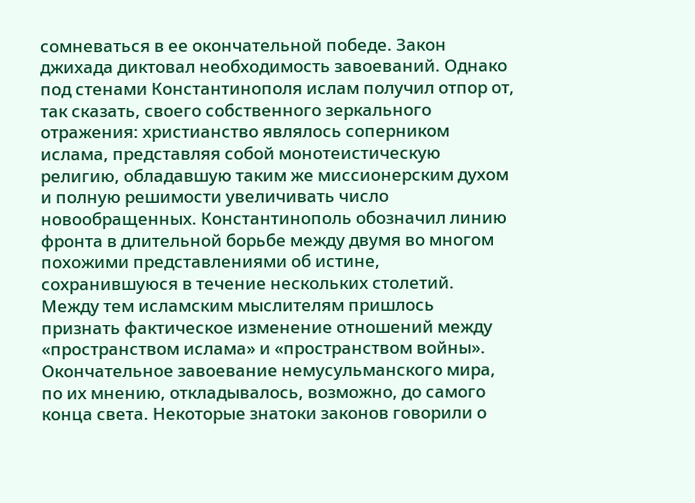сомневаться в ее окончательной победе. Закон джихада диктовал необходимость завоеваний. Однако под стенами Константинополя ислам получил отпор от, так сказать, своего собственного зеркального отражения: христианство являлось соперником ислама, представляя собой монотеистическую религию, обладавшую таким же миссионерским духом и полную решимости увеличивать число новообращенных. Константинополь обозначил линию фронта в длительной борьбе между двумя во многом похожими представлениями об истине, сохранившуюся в течение нескольких столетий. Между тем исламским мыслителям пришлось признать фактическое изменение отношений между «пространством ислама» и «пространством войны». Окончательное завоевание немусульманского мира, по их мнению, откладывалось, возможно, до самого конца света. Некоторые знатоки законов говорили о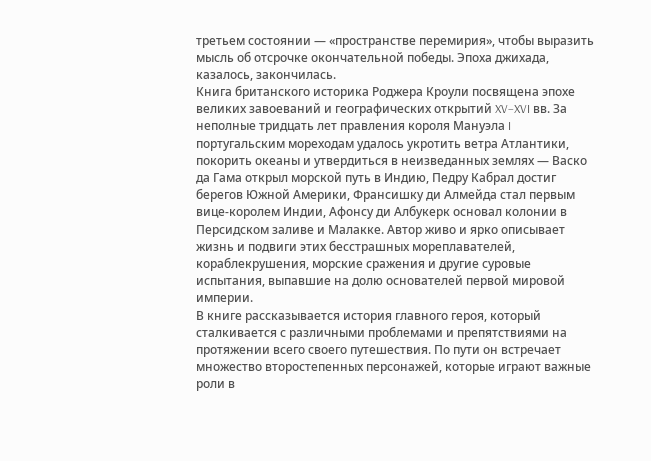третьем состоянии — «пространстве перемирия», чтобы выразить мысль об отсрочке окончательной победы. Эпоха джихада, казалось, закончилась.
Книга британского историка Роджера Кроули посвящена эпохе великих завоеваний и географических открытий XV–XVI вв. За неполные тридцать лет правления короля Мануэла I португальским мореходам удалось укротить ветра Атлантики, покорить океаны и утвердиться в неизведанных землях — Васко да Гама открыл морской путь в Индию, Педру Кабрал достиг берегов Южной Америки, Франсишку ди Алмейда стал первым вице-королем Индии, Афонсу ди Албукерк основал колонии в Персидском заливе и Малакке. Автор живо и ярко описывает жизнь и подвиги этих бесстрашных мореплавателей, кораблекрушения, морские сражения и другие суровые испытания, выпавшие на долю основателей первой мировой империи.
В книге рассказывается история главного героя, который сталкивается с различными проблемами и препятствиями на протяжении всего своего путешествия. По пути он встречает множество второстепенных персонажей, которые играют важные роли в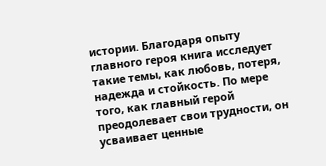истории. Благодаря опыту главного героя книга исследует такие темы, как любовь, потеря, надежда и стойкость. По мере того, как главный герой преодолевает свои трудности, он усваивает ценные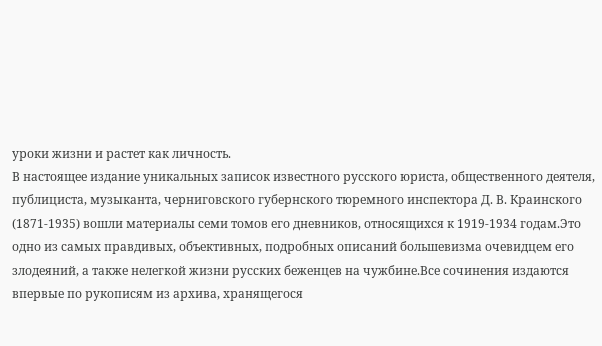уроки жизни и растет как личность.
В настоящее издание уникальных записок известного русского юриста, общественного деятеля, публициста, музыканта, черниговского губернского тюремного инспектора Д. В. Краинского (1871-1935) вошли материалы семи томов его дневников, относящихся к 1919-1934 годам.Это одно из самых правдивых, объективных, подробных описаний большевизма очевидцем его злодеяний, а также нелегкой жизни русских беженцев на чужбине.Все сочинения издаются впервые по рукописям из архива, хранящегося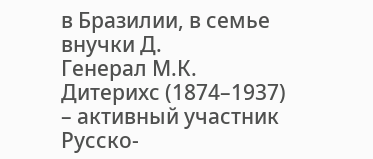в Бразилии, в семье внучки Д.
Генерал М.К. Дитерихс (1874–1937) – активный участник Русско-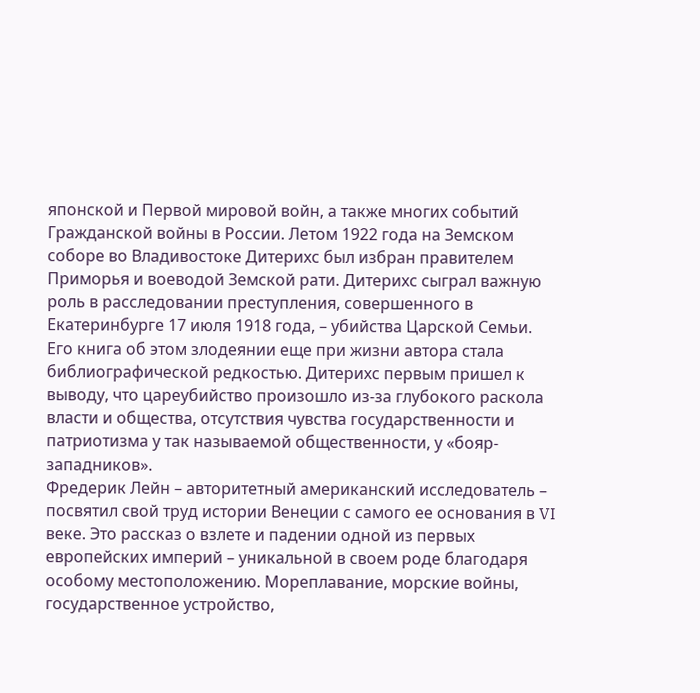японской и Первой мировой войн, а также многих событий Гражданской войны в России. Летом 1922 года на Земском соборе во Владивостоке Дитерихс был избран правителем Приморья и воеводой Земской рати. Дитерихс сыграл важную роль в расследовании преступления, совершенного в Екатеринбурге 17 июля 1918 года, – убийства Царской Семьи. Его книга об этом злодеянии еще при жизни автора стала библиографической редкостью. Дитерихс первым пришел к выводу, что цареубийство произошло из-за глубокого раскола власти и общества, отсутствия чувства государственности и патриотизма у так называемой общественности, у «бояр-западников».
Фредерик Лейн – авторитетный американский исследователь – посвятил свой труд истории Венеции с самого ее основания в VI веке. Это рассказ о взлете и падении одной из первых европейских империй – уникальной в своем роде благодаря особому местоположению. Мореплавание, морские войны, государственное устройство,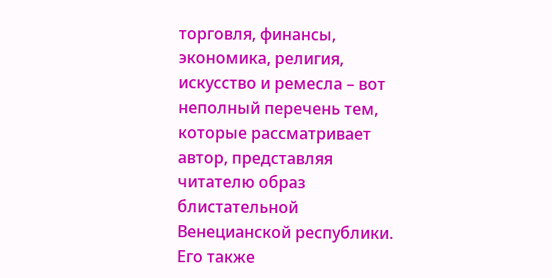торговля, финансы, экономика, религия, искусство и ремесла – вот неполный перечень тем, которые рассматривает автор, представляя читателю образ блистательной Венецианской республики. Его также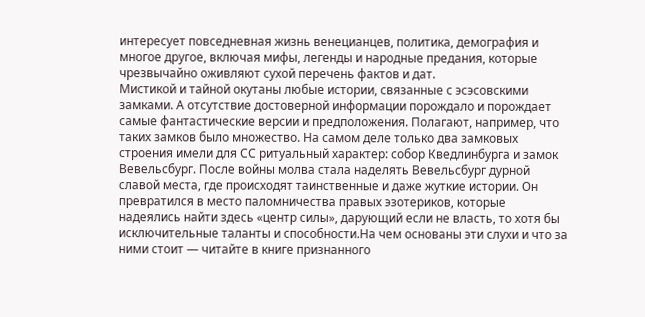интересует повседневная жизнь венецианцев, политика, демография и многое другое, включая мифы, легенды и народные предания, которые чрезвычайно оживляют сухой перечень фактов и дат.
Мистикой и тайной окутаны любые истории, связанные с эсэсовскими замками. А отсутствие достоверной информации порождало и порождает самые фантастические версии и предположения. Полагают, например, что таких замков было множество. На самом деле только два замковых строения имели для СС ритуальный характер: собор Кведлинбурга и замок Вевельсбург. После войны молва стала наделять Вевельсбург дурной славой места, где происходят таинственные и даже жуткие истории. Он превратился в место паломничества правых эзотериков, которые надеялись найти здесь «центр силы», дарующий если не власть, то хотя бы исключительные таланты и способности.На чем основаны эти слухи и что за ними стоит — читайте в книге признанного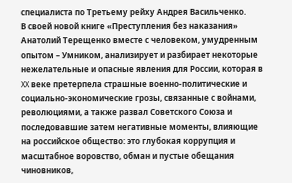специалиста по Третьему рейху Андрея Васильченко.
В своей новой книге «Преступления без наказания» Анатолий Терещенко вместе с человеком, умудренным опытом – Умником, анализирует и разбирает некоторые нежелательные и опасные явления для России, которая в XX веке претерпела страшные военно-политические и социально-экономические грозы, связанные с войнами, революциями, а также развал Советского Союза и последовавшие затем негативные моменты, влияющие на российское общество: это глубокая коррупция и масштабное воровство, обман и пустые обещания чиновников,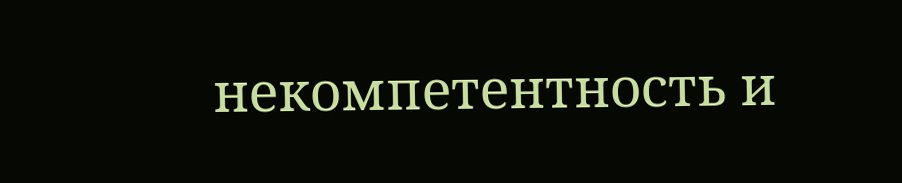некомпетентность и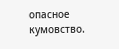опасное кумовство.